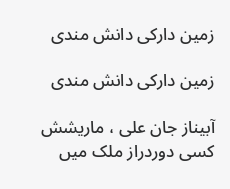زمین دارکی دانش مندی

زمین دارکی دانش مندی

آبیناز جان علی ، ماریشش
کسی دوردراز ملک میں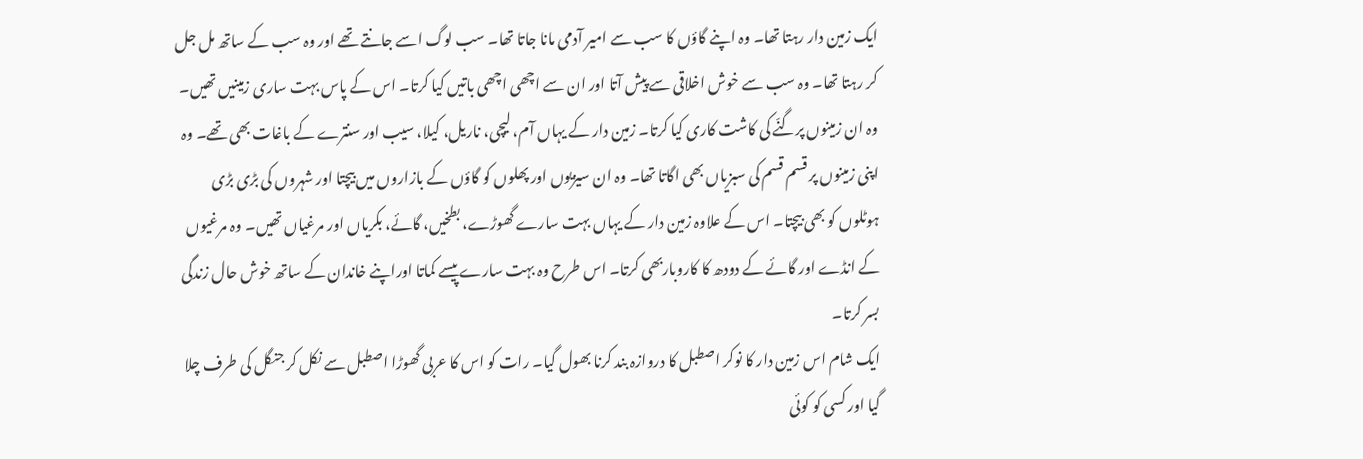ایک زمین دار رہتا تھا۔ وہ اپنے گاؤں کا سب سے امیر آدمی مانا جاتا تھا۔ سب لوگ اسے جانتے تھے اور وہ سب کے ساتھ مل جل کر رہتا تھا۔ وہ سب سے خوش اخلاقی سے پیش آتا اور ان سے اچھی اچھی باتیں کیا کرتا۔ اس کے پاس بہت ساری زمینیں تھیں۔ وہ ان زمینوں پرگنّے کی کاشت کاری کیا کرتا۔ زمین دار کے یہاں آم، لیچی، ناریل، کیلا، سیب اور سنترے کے باغات بھی تھے۔ وہ اپنی زمینوں پر قسم قسم کی سبزیاں بھی اگاتا تھا۔ وہ ان سیزیوں اور پھلوں کو گاؤں کے بازاروں میں بیچتا اور شہروں کی بڑی بڑی ہوٹلوں کو بھی بیچتا۔ اس کے علاوہ زمین دار کے یہاں بہت سارے گھوڑے، بطخیں، گائے، بکریاں اور مرغیاں تھیں۔ وہ مرغیوں کے انڈے اور گائے کے دودھ کا کاروباربھی کرتا۔ اس طرح وہ بہت سارے پیسے کماتا اوراپنے خاندان کے ساتھ خوش حال زندگی بسر کرتا۔
ایک شام اس زمین دار کا نوکر اصطبل کا دروازہ بند کرنا بھول گیا۔ رات کو اس کا عربی گھوڑا اصطبل سے نکل کر جنگل کی طرف چلا گیا اور کسی کو کوئی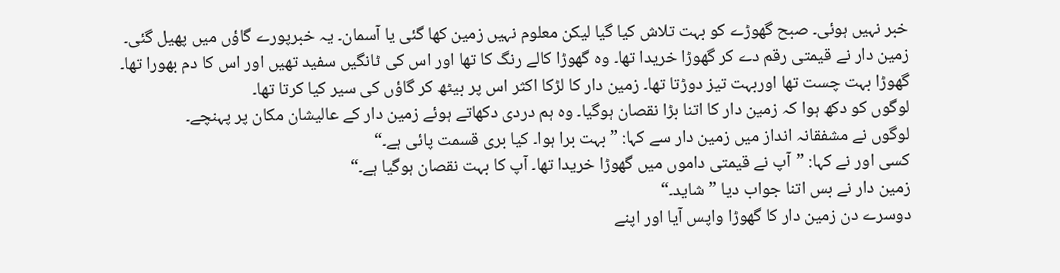خبر نہیں ہوئی۔ صبح گھوڑے کو بہت تلاش کیا گیا لیکن معلوم نہیں زمین کھا گئی یا آسمان۔ یہ خبرپورے گاؤں میں پھیل گئی۔ زمین دار نے قیمتی رقم دے کر گھوڑا خریدا تھا۔ وہ گھوڑا کالے رنگ کا تھا اور اس کی ٹانگیں سفید تھیں اور اس کا دم بھورا تھا۔ گھوڑا بہت چست تھا اوربہت تیز دوڑتا تھا۔ زمین دار کا لڑکا اکثر اس پر بیٹھ کر گاؤں کی سیر کیا کرتا تھا۔
لوگوں کو دکھ ہوا کہ زمین دار کا اتنا بڑا نقصان ہوگیا۔ وہ ہم دردی دکھاتے ہوئے زمین دار کے عالیشان مکان پر پہنچے۔
لوگوں نے مشفقانہ انداز میں زمین دار سے کہا: ”بہت برا ہوا۔ کیا بری قسمت پائی ہے۔“
کسی اور نے کہا: ”آپ نے قیمتی داموں میں گھوڑا خریدا تھا۔ آپ کا بہت نقصان ہوگیا ہے۔“
زمین دار نے بس اتنا جواب دیا ”شاید۔“
دوسرے دن زمین دار کا گھوڑا واپس آیا اور اپنے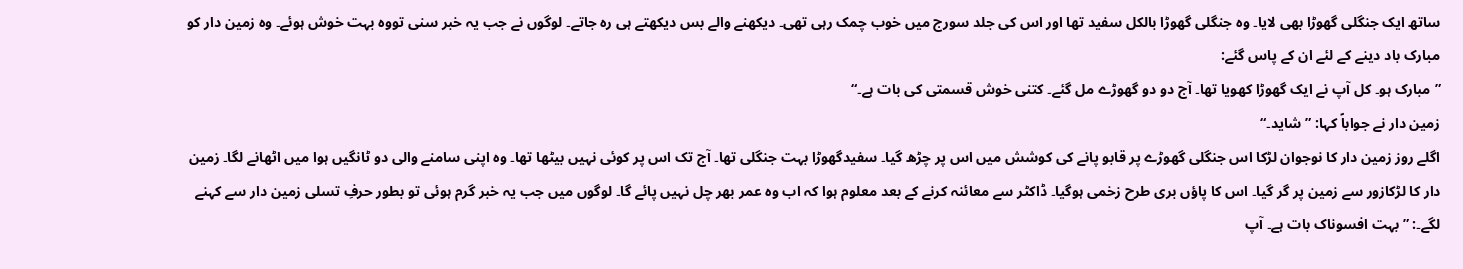ساتھ ایک جنگلی گھوڑا بھی لایا۔ وہ جنگلی گھوڑا بالکل سفید تھا اور اس کی جلد سورج میں خوب چمک رہی تھی۔ دیکھنے والے بس دیکھتے ہی رہ جاتے۔ لوگوں نے جب یہ خبر سنی تووہ بہت خوش ہوئے۔ وہ زمین دار کو مبارک باد دینے کے لئے ان کے پاس گئے:
”مبارک ہو۔ کل آپ نے ایک گھوڑا کھویا تھا۔ آج دو دو گھوڑے مل گئے۔ کتنی خوش قسمتی کی بات ہے۔“
زمین دار نے جواباً کہا: ”شاید۔“
اگلے روز زمین دار کا نوجوان لڑکا اس جنگلی گھوڑے پر قابو پانے کی کوشش میں اس پر چڑھ گیا۔ سفیدگھوڑا بہت جنگلی تھا۔ آج تک اس پر کوئی نہیں بیٹھا تھا۔ وہ اپنی سامنے والی دو ٹانگیں ہوا میں اٹھانے لگا۔ زمین دار کا لڑکازور سے زمین پر گر گیا۔ اس کا پاؤں بری طرح زخمی ہوگیا۔ ڈاکٹر سے معائنہ کرنے کے بعد معلوم ہوا کہ اب وہ عمر بھر چل نہیں پائے گا۔ لوگوں میں جب یہ خبر گرم ہوئی تو بطور حرفِ تسلی زمین دار سے کہنے لگے۔: ”بہت افسوناک بات ہے۔ آپ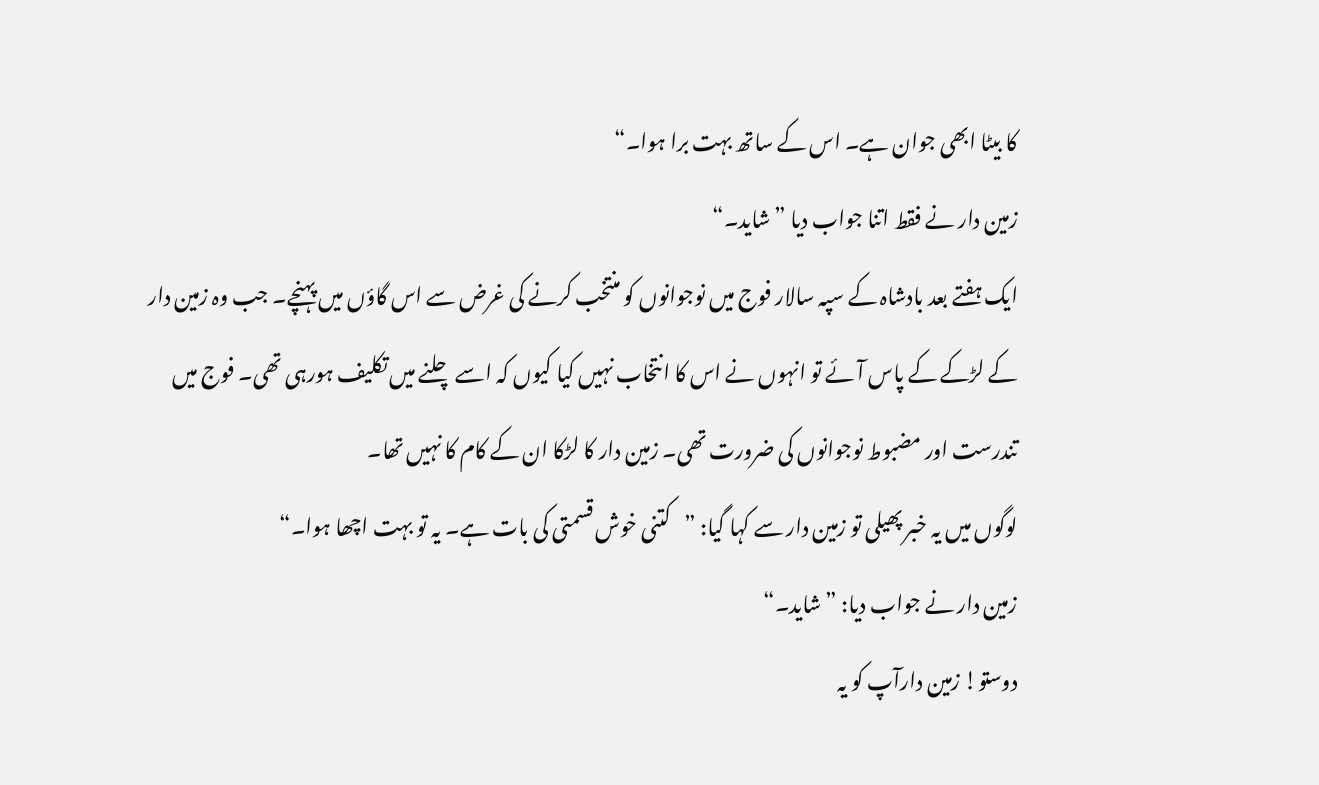کا بیٹا ابھی جوان ہے۔ اس کے ساتھ بہت برا ہوا۔“
زمین دار نے فقط اتنا جواب دیا ”شاید۔“
ایک ہفتے بعد بادشاہ کے سپہ سالار فوج میں نوجوانوں کو منتخب کرنے کی غرض سے اس گاؤں میں پہنچے۔ جب وہ زمین دار کے لڑکے کے پاس آئے تو انہوں نے اس کا انتخاب نہیں کیا کیوں کہ اسے چلنے میں تکلیف ہورہی تھی۔ فوج میں تندرست اور مضبوط نوجوانوں کی ضرورت تھی۔ زمین دار کا لڑکا ان کے کام کا نہیں تھا۔
لوگوں میں یہ خبر پھیلی تو زمین دار سے کہا گیا: ”کتنی خوش قسمتی کی بات ہے۔ یہ تو بہت اچھا ہوا۔“
زمین دار نے جواب دیا: ”شاید۔“
دوستو! زمین دارآپ کو یہ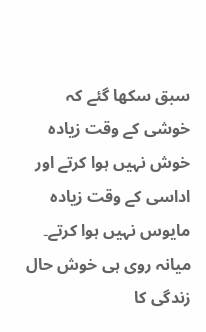سبق سکھا گئے کہ خوشی کے وقت زیادہ خوش نہیں ہوا کرتے اور اداسی کے وقت زیادہ مایوس نہیں ہوا کرتے۔ میانہ روی ہی خوش حال زندگی کا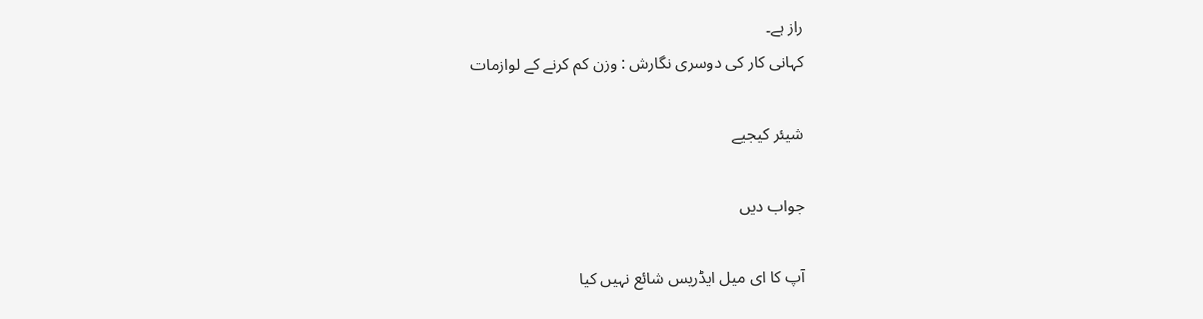راز ہے۔
کہانی کار کی دوسری نگارش : وزن کم کرنے کے لوازمات

شیئر کیجیے

جواب دیں

آپ کا ای میل ایڈریس شائع نہیں کیا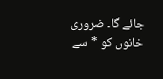جائے گا۔ ضروری خانوں کو * سے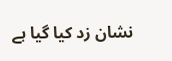نشان زد کیا گیا ہے